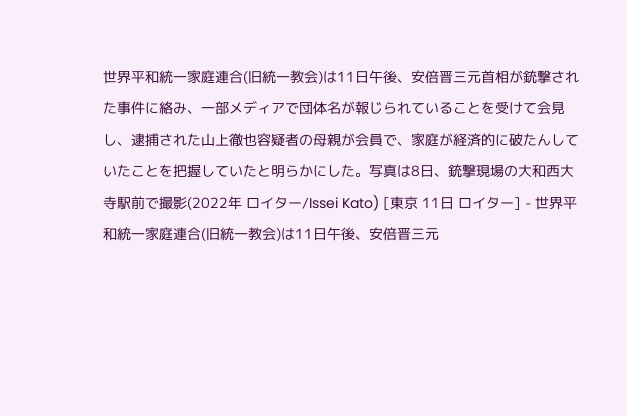世界平和統一家庭連合(旧統一教会)は11日午後、安倍晋三元首相が銃撃された事件に絡み、一部メディアで団体名が報じられていることを受けて会見し、逮捕された山上徹也容疑者の母親が会員で、家庭が経済的に破たんしていたことを把握していたと明らかにした。写真は8日、銃撃現場の大和西大寺駅前で撮影(2022年 ロイター/Issei Kato) [東京 11日 ロイター] - 世界平和統一家庭連合(旧統一教会)は11日午後、安倍晋三元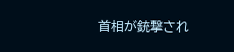首相が銃撃され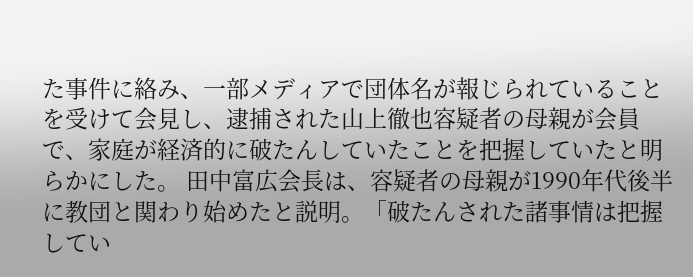た事件に絡み、一部メディアで団体名が報じられていることを受けて会見し、逮捕された山上徹也容疑者の母親が会員で、家庭が経済的に破たんしていたことを把握していたと明らかにした。 田中富広会長は、容疑者の母親が1990年代後半に教団と関わり始めたと説明。「破たんされた諸事情は把握してい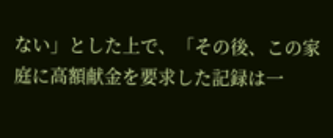ない」とした上で、「その後、この家庭に高額献金を要求した記録は一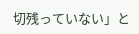切残っていない」と